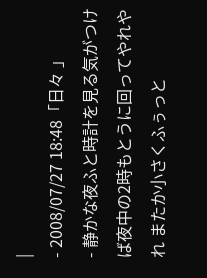|
- 2008/07/27 18:48「日々 」
- 静かな夜ふと時計を見る気がつけば夜中の2時もとうに回ってやれやれ またか小さくふぅっと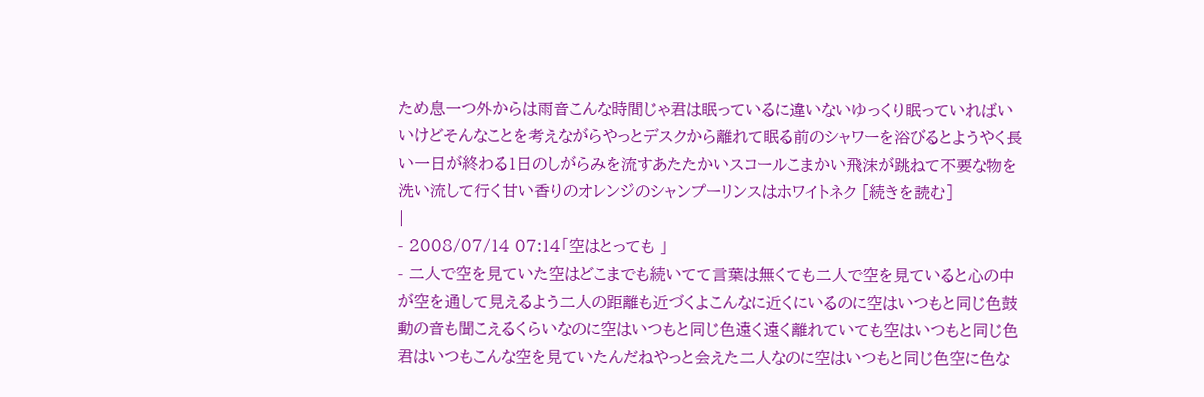ため息一つ外からは雨音こんな時間じゃ君は眠っているに違いないゆっくり眠っていればいいけどそんなことを考えながらやっとデスクから離れて眠る前のシャワーを浴びるとようやく長い一日が終わる1日のしがらみを流すあたたかいスコールこまかい飛沫が跳ねて不要な物を洗い流して行く甘い香りのオレンジのシャンプーリンスはホワイトネク [続きを読む]
|
- 2008/07/14 07:14「空はとっても 」
- 二人で空を見ていた空はどこまでも続いてて言葉は無くても二人で空を見ていると心の中が空を通して見えるよう二人の距離も近づくよこんなに近くにいるのに空はいつもと同じ色鼓動の音も聞こえるくらいなのに空はいつもと同じ色遠く遠く離れていても空はいつもと同じ色君はいつもこんな空を見ていたんだねやっと会えた二人なのに空はいつもと同じ色空に色な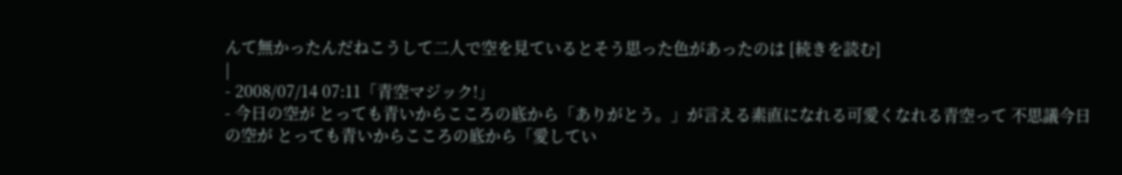んて無かったんだねこうして二人で空を見ているとそう思った色があったのは [続きを読む]
|
- 2008/07/14 07:11「青空マジック!」
- 今日の空が とっても青いからこころの底から「ありがとう。」が言える素直になれる可愛くなれる青空って 不思議今日の空が とっても青いからこころの底から「愛してい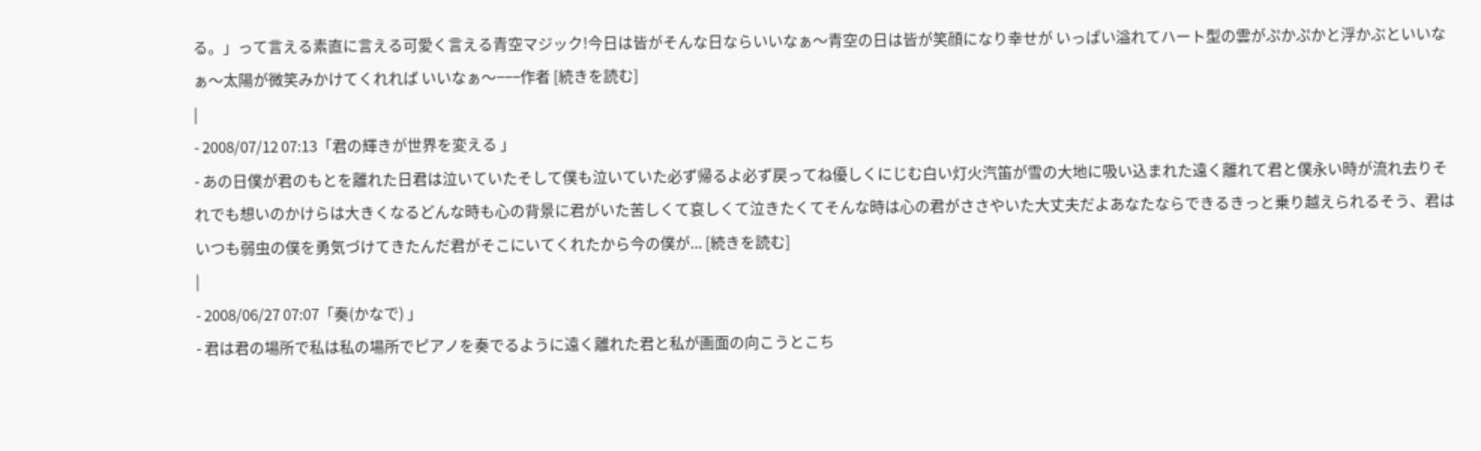る。」って言える素直に言える可愛く言える青空マジック!今日は皆がそんな日ならいいなぁ〜青空の日は皆が笑顔になり幸せが いっぱい溢れてハート型の雲がぷかぷかと浮かぶといいなぁ〜太陽が微笑みかけてくれれば いいなぁ〜−−−作者 [続きを読む]
|
- 2008/07/12 07:13「君の輝きが世界を変える 」
- あの日僕が君のもとを離れた日君は泣いていたそして僕も泣いていた必ず帰るよ必ず戻ってね優しくにじむ白い灯火汽笛が雪の大地に吸い込まれた遠く離れて君と僕永い時が流れ去りそれでも想いのかけらは大きくなるどんな時も心の背景に君がいた苦しくて哀しくて泣きたくてそんな時は心の君がささやいた大丈夫だよあなたならできるきっと乗り越えられるそう、君はいつも弱虫の僕を勇気づけてきたんだ君がそこにいてくれたから今の僕が... [続きを読む]
|
- 2008/06/27 07:07「奏(かなで) 」
- 君は君の場所で私は私の場所でピアノを奏でるように遠く離れた君と私が画面の向こうとこち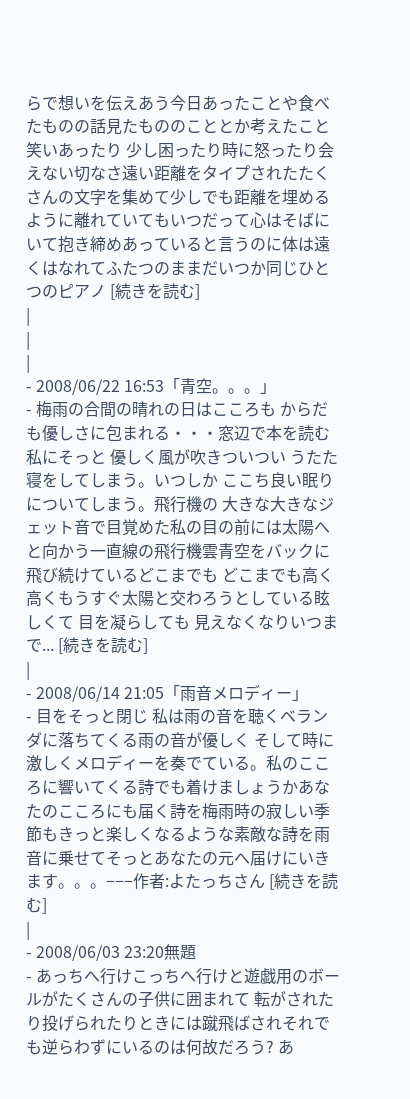らで想いを伝えあう今日あったことや食べたものの話見たもののこととか考えたこと笑いあったり 少し困ったり時に怒ったり会えない切なさ遠い距離をタイプされたたくさんの文字を集めて少しでも距離を埋めるように離れていてもいつだって心はそばにいて抱き締めあっていると言うのに体は遠くはなれてふたつのままだいつか同じひとつのピアノ [続きを読む]
|
|
|
- 2008/06/22 16:53「青空。。。」
- 梅雨の合間の晴れの日はこころも からだも優しさに包まれる・・・窓辺で本を読む私にそっと 優しく風が吹きついつい うたた寝をしてしまう。いつしか ここち良い眠りについてしまう。飛行機の 大きな大きなジェット音で目覚めた私の目の前には太陽へと向かう一直線の飛行機雲青空をバックに 飛び続けているどこまでも どこまでも高く 高くもうすぐ太陽と交わろうとしている眩しくて 目を凝らしても 見えなくなりいつまで... [続きを読む]
|
- 2008/06/14 21:05「雨音メロディー」
- 目をそっと閉じ 私は雨の音を聴くベランダに落ちてくる雨の音が優しく そして時に激しくメロディーを奏でている。私のこころに響いてくる詩でも着けましょうかあなたのこころにも届く詩を梅雨時の寂しい季節もきっと楽しくなるような素敵な詩を雨音に乗せてそっとあなたの元へ届けにいきます。。。−−−作者:よたっちさん [続きを読む]
|
- 2008/06/03 23:20無題
- あっちへ行けこっちへ行けと遊戯用のボールがたくさんの子供に囲まれて 転がされたり投げられたりときには蹴飛ばされそれでも逆らわずにいるのは何故だろう? あ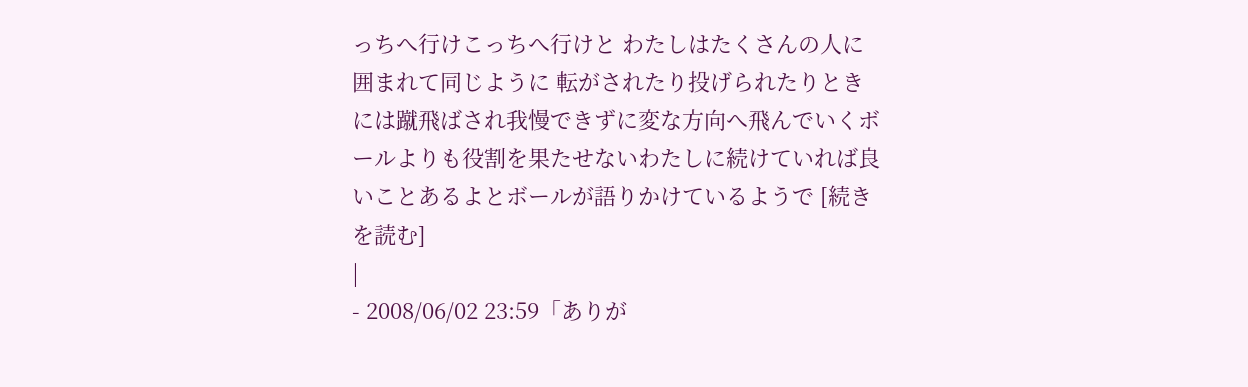っちへ行けこっちへ行けと わたしはたくさんの人に囲まれて同じように 転がされたり投げられたりときには蹴飛ばされ我慢できずに変な方向へ飛んでいくボールよりも役割を果たせないわたしに続けていれば良いことあるよとボールが語りかけているようで [続きを読む]
|
- 2008/06/02 23:59「ありが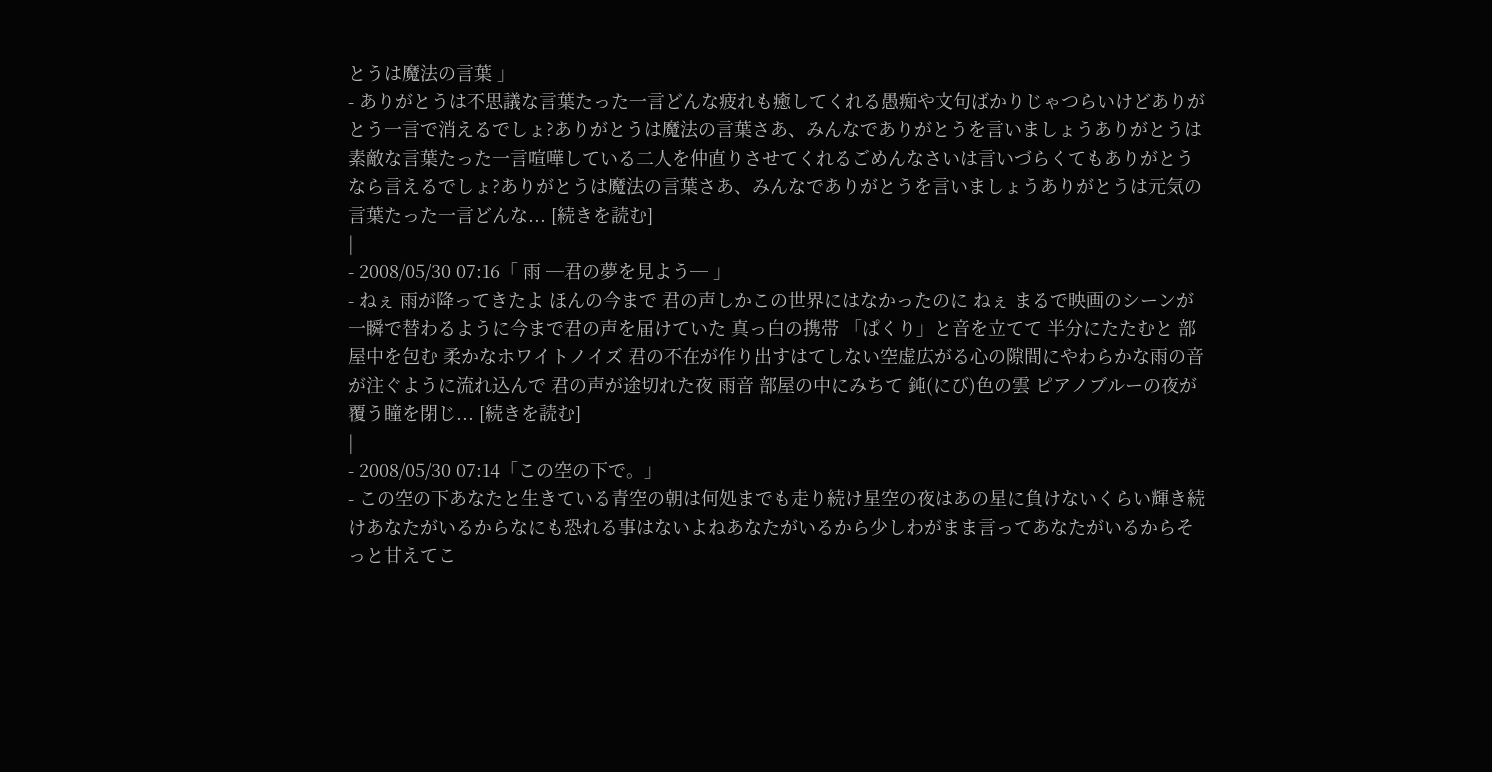とうは魔法の言葉 」
- ありがとうは不思議な言葉たった一言どんな疲れも癒してくれる愚痴や文句ばかりじゃつらいけどありがとう一言で消えるでしょ?ありがとうは魔法の言葉さあ、みんなでありがとうを言いましょうありがとうは素敵な言葉たった一言喧嘩している二人を仲直りさせてくれるごめんなさいは言いづらくてもありがとうなら言えるでしょ?ありがとうは魔法の言葉さあ、みんなでありがとうを言いましょうありがとうは元気の言葉たった一言どんな... [続きを読む]
|
- 2008/05/30 07:16「 雨 ─君の夢を見よう─ 」
- ねぇ 雨が降ってきたよ ほんの今まで 君の声しかこの世界にはなかったのに ねぇ まるで映画のシーンが一瞬で替わるように今まで君の声を届けていた 真っ白の携帯 「ぱくり」と音を立てて 半分にたたむと 部屋中を包む 柔かなホワイトノイズ 君の不在が作り出すはてしない空虚広がる心の隙間にやわらかな雨の音が注ぐように流れ込んで 君の声が途切れた夜 雨音 部屋の中にみちて 鈍(にび)色の雲 ピアノブルーの夜が覆う瞳を閉じ... [続きを読む]
|
- 2008/05/30 07:14「この空の下で。」
- この空の下あなたと生きている青空の朝は何処までも走り続け星空の夜はあの星に負けないくらい輝き続けあなたがいるからなにも恐れる事はないよねあなたがいるから少しわがまま言ってあなたがいるからそっと甘えてこ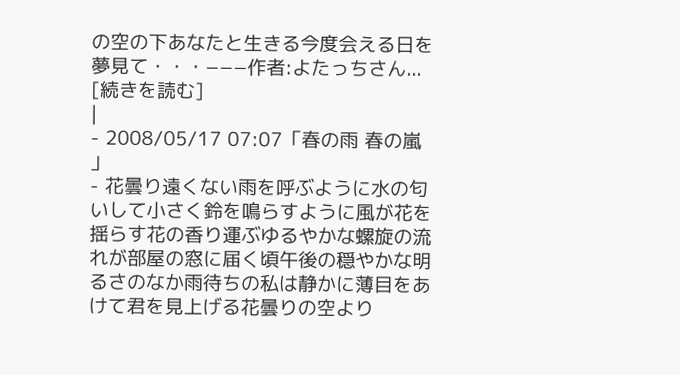の空の下あなたと生きる今度会える日を夢見て・・・−−−作者:よたっちさん... [続きを読む]
|
- 2008/05/17 07:07「春の雨 春の嵐 」
- 花曇り遠くない雨を呼ぶように水の匂いして小さく鈴を鳴らすように風が花を揺らす花の香り運ぶゆるやかな螺旋の流れが部屋の窓に届く頃午後の穏やかな明るさのなか雨待ちの私は静かに薄目をあけて君を見上げる花曇りの空より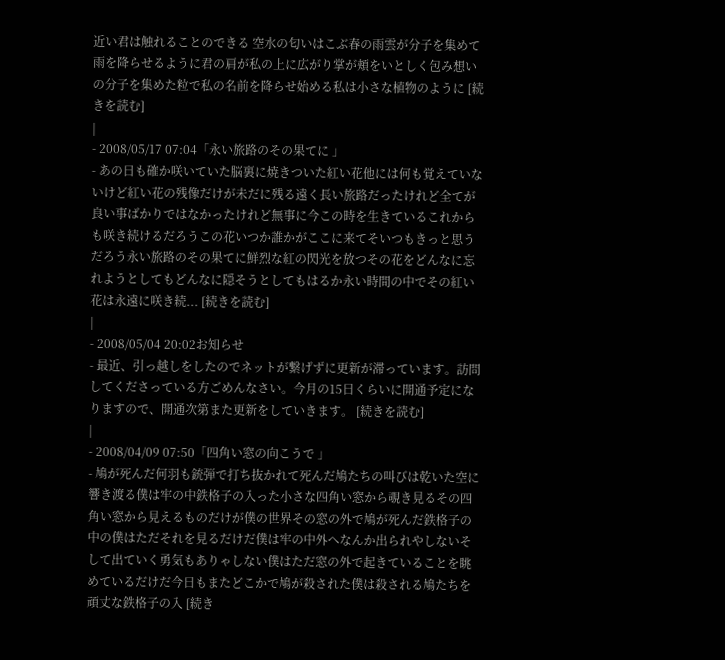近い君は触れることのできる 空水の匂いはこぶ春の雨雲が分子を集めて雨を降らせるように君の肩が私の上に広がり掌が頬をいとしく包み想いの分子を集めた粒で私の名前を降らせ始める私は小さな植物のように [続きを読む]
|
- 2008/05/17 07:04「永い旅路のその果てに 」
- あの日も確か咲いていた脳裏に焼きついた紅い花他には何も覚えていないけど紅い花の残像だけが未だに残る遠く長い旅路だったけれど全てが良い事ばかりではなかったけれど無事に今この時を生きているこれからも咲き続けるだろうこの花いつか誰かがここに来てそいつもきっと思うだろう永い旅路のその果てに鮮烈な紅の閃光を放つその花をどんなに忘れようとしてもどんなに隠そうとしてもはるか永い時間の中でその紅い花は永遠に咲き続... [続きを読む]
|
- 2008/05/04 20:02お知らせ
- 最近、引っ越しをしたのでネットが繋げずに更新が滞っています。訪問してくださっている方ごめんなさい。今月の15日くらいに開通予定になりますので、開通次第また更新をしていきます。 [続きを読む]
|
- 2008/04/09 07:50「四角い窓の向こうで 」
- 鳩が死んだ何羽も銃弾で打ち抜かれて死んだ鳩たちの叫びは乾いた空に響き渡る僕は牢の中鉄格子の入った小さな四角い窓から覗き見るその四角い窓から見えるものだけが僕の世界その窓の外で鳩が死んだ鉄格子の中の僕はただそれを見るだけだ僕は牢の中外へなんか出られやしないそして出ていく勇気もありゃしない僕はただ窓の外で起きていることを眺めているだけだ今日もまたどこかで鳩が殺された僕は殺される鳩たちを頑丈な鉄格子の入 [続き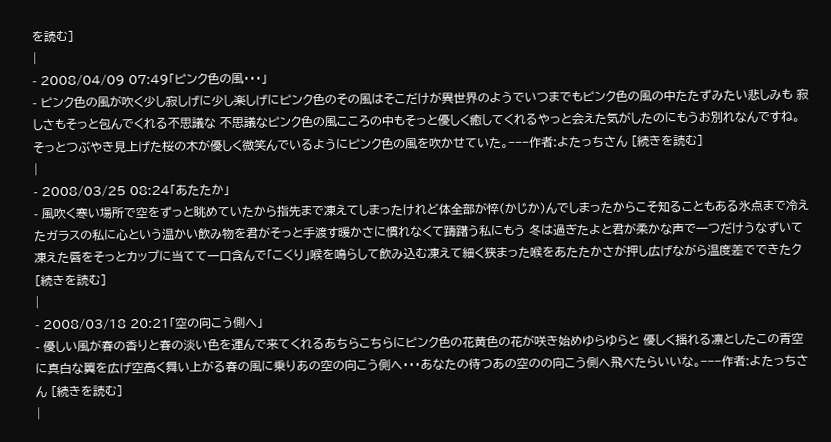を読む]
|
- 2008/04/09 07:49「ピンク色の風・・・」
- ピンク色の風が吹く少し寂しげに少し楽しげにピンク色のその風はそこだけが異世界のようでいつまでもピンク色の風の中たたずみたい悲しみも 寂しさもそっと包んでくれる不思議な 不思議なピンク色の風こころの中もそっと優しく癒してくれるやっと会えた気がしたのにもうお別れなんですね。そっとつぶやき見上げた桜の木が優しく微笑んでいるようにピンク色の風を吹かせていた。−−−作者:よたっちさん [続きを読む]
|
- 2008/03/25 08:24「あたたか」
- 風吹く寒い場所で空をずっと眺めていたから指先まで凍えてしまったけれど体全部が悴(かじか)んでしまったからこそ知ることもある氷点まで冷えたガラスの私に心という温かい飲み物を君がそっと手渡す暖かさに慣れなくて躊躇う私にもう 冬は過ぎたよと君が柔かな声で一つだけうなずいて凍えた唇をそっとカップに当てて一口含んで「こくり」喉を鳴らして飲み込む凍えて細く狭まった喉をあたたかさが押し広げながら温度差でできたク [続きを読む]
|
- 2008/03/18 20:21「空の向こう側へ」
- 優しい風が春の香りと春の淡い色を運んで来てくれるあちらこちらにピンク色の花黄色の花が咲き始めゆらゆらと 優しく揺れる凛としたこの青空に真白な翼を広げ空高く舞い上がる春の風に乗りあの空の向こう側へ・・・あなたの待つあの空のの向こう側へ飛べたらいいな。−−−作者:よたっちさん [続きを読む]
|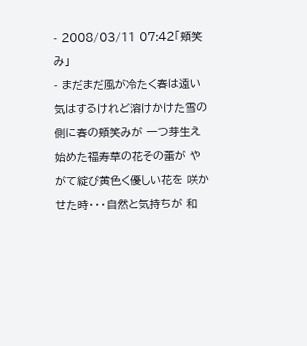- 2008/03/11 07:42「頬笑み」
- まだまだ風が冷たく春は遠い気はするけれど溶けかけた雪の側に春の頬笑みが 一つ芽生え始めた福寿草の花その蕾が やがて綻び黄色く優しい花を 咲かせた時・・・自然と気持ちが 和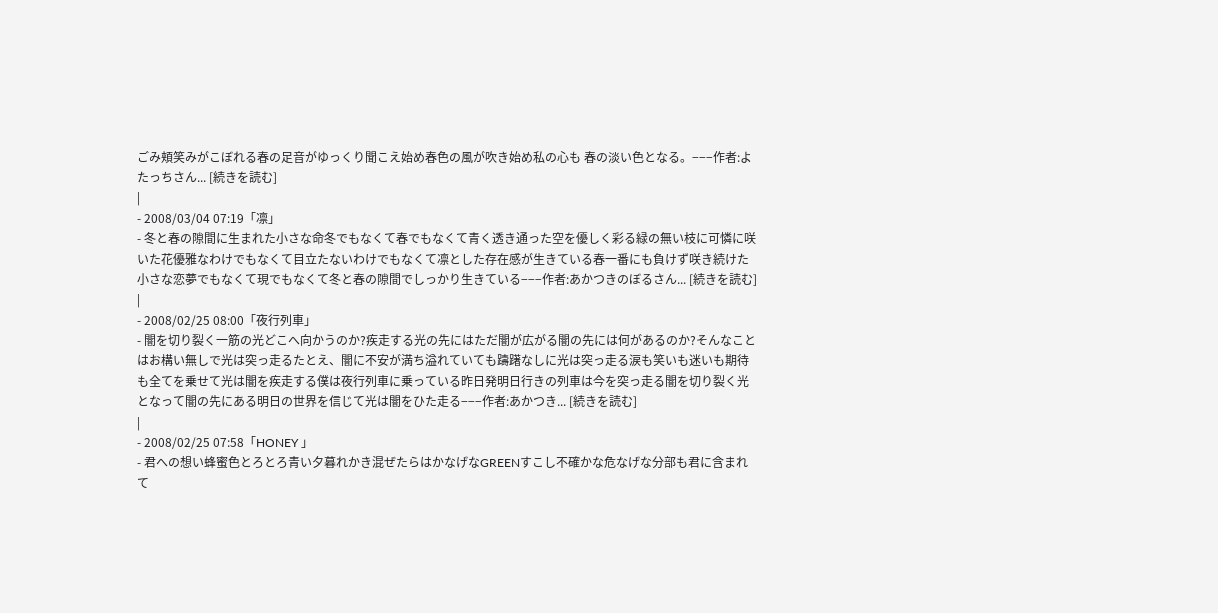ごみ頬笑みがこぼれる春の足音がゆっくり聞こえ始め春色の風が吹き始め私の心も 春の淡い色となる。−−−作者:よたっちさん... [続きを読む]
|
- 2008/03/04 07:19「凛」
- 冬と春の隙間に生まれた小さな命冬でもなくて春でもなくて青く透き通った空を優しく彩る緑の無い枝に可憐に咲いた花優雅なわけでもなくて目立たないわけでもなくて凛とした存在感が生きている春一番にも負けず咲き続けた小さな恋夢でもなくて現でもなくて冬と春の隙間でしっかり生きている−−−作者:あかつきのぼるさん... [続きを読む]
|
- 2008/02/25 08:00「夜行列車」
- 闇を切り裂く一筋の光どこへ向かうのか?疾走する光の先にはただ闇が広がる闇の先には何があるのか?そんなことはお構い無しで光は突っ走るたとえ、闇に不安が満ち溢れていても躊躇なしに光は突っ走る涙も笑いも迷いも期待も全てを乗せて光は闇を疾走する僕は夜行列車に乗っている昨日発明日行きの列車は今を突っ走る闇を切り裂く光となって闇の先にある明日の世界を信じて光は闇をひた走る−−−作者:あかつき... [続きを読む]
|
- 2008/02/25 07:58「HONEY 」
- 君への想い蜂蜜色とろとろ青い夕暮れかき混ぜたらはかなげなGREENすこし不確かな危なげな分部も君に含まれて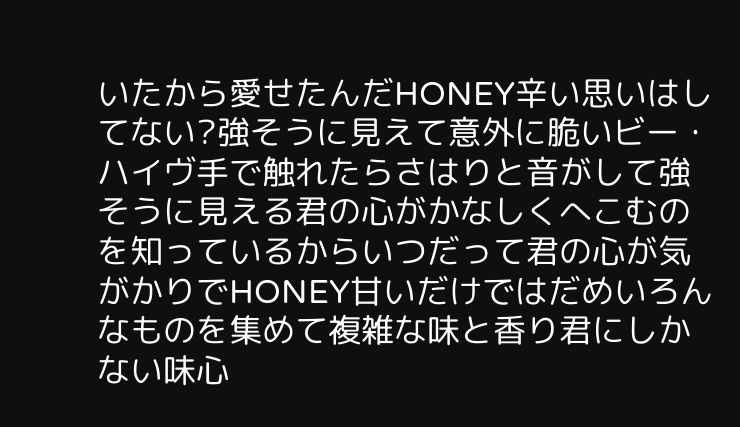いたから愛せたんだHONEY辛い思いはしてない?強そうに見えて意外に脆いビー・ハイヴ手で触れたらさはりと音がして強そうに見える君の心がかなしくへこむのを知っているからいつだって君の心が気がかりでHONEY甘いだけではだめいろんなものを集めて複雑な味と香り君にしかない味心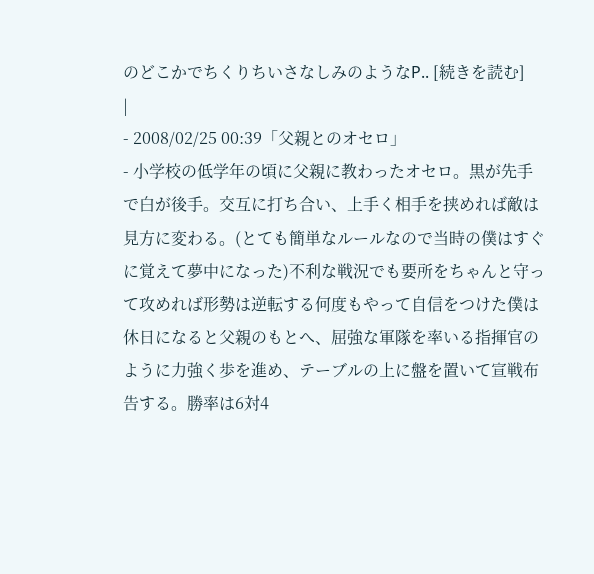のどこかでちくりちいさなしみのようなP.. [続きを読む]
|
- 2008/02/25 00:39「父親とのオセロ」
- 小学校の低学年の頃に父親に教わったオセロ。黒が先手で白が後手。交互に打ち合い、上手く相手を挟めれば敵は見方に変わる。(とても簡単なルールなので当時の僕はすぐに覚えて夢中になった)不利な戦況でも要所をちゃんと守って攻めれば形勢は逆転する何度もやって自信をつけた僕は休日になると父親のもとへ、屈強な軍隊を率いる指揮官のように力強く歩を進め、テーブルの上に盤を置いて宣戦布告する。勝率は6対4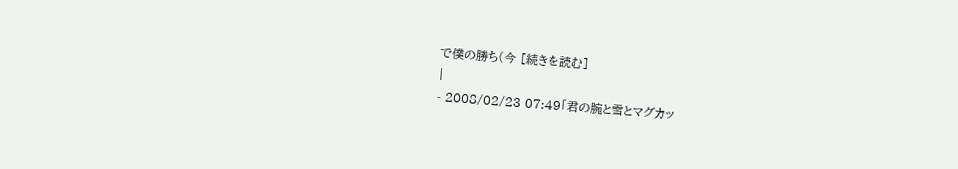で僕の勝ち(今 [続きを読む]
|
- 2008/02/23 07:49「君の腕と雪とマグカッ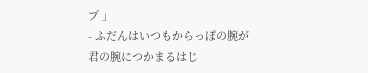プ 」
- ふだんはいつもからっぽの腕が君の腕につかまるはじ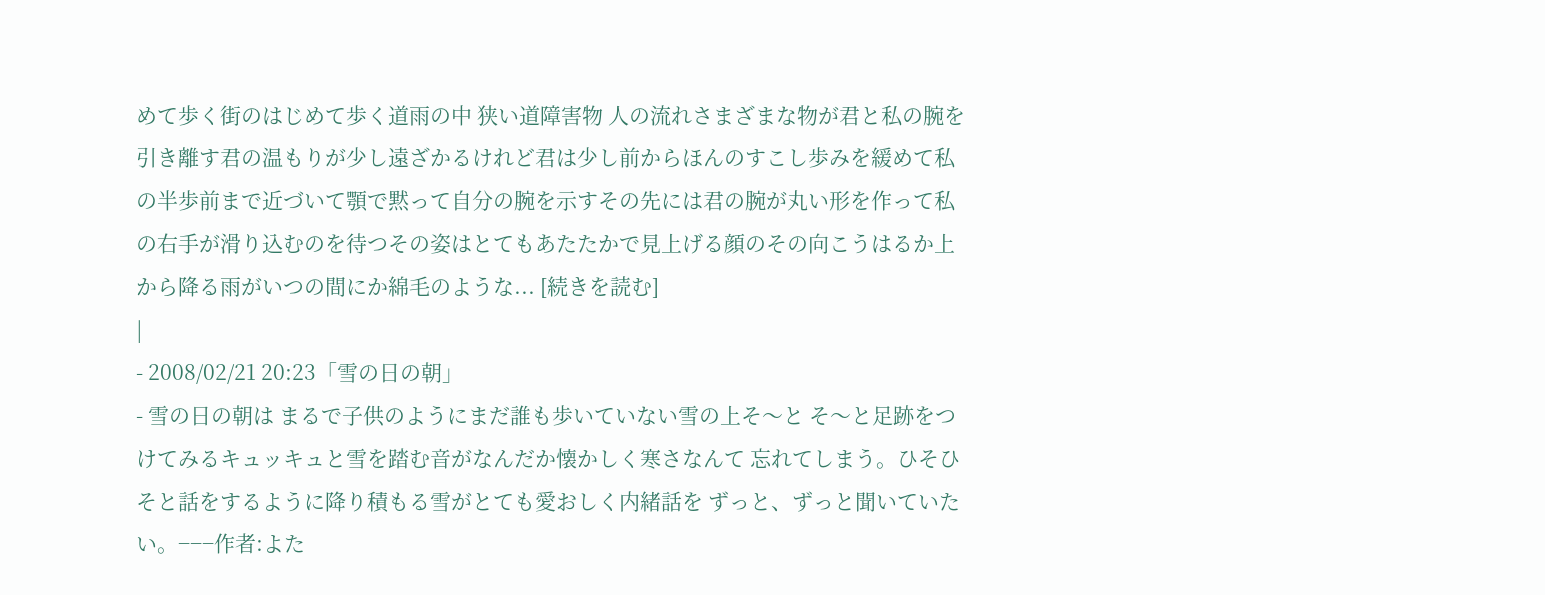めて歩く街のはじめて歩く道雨の中 狭い道障害物 人の流れさまざまな物が君と私の腕を引き離す君の温もりが少し遠ざかるけれど君は少し前からほんのすこし歩みを緩めて私の半歩前まで近づいて顎で黙って自分の腕を示すその先には君の腕が丸い形を作って私の右手が滑り込むのを待つその姿はとてもあたたかで見上げる顔のその向こうはるか上から降る雨がいつの間にか綿毛のような... [続きを読む]
|
- 2008/02/21 20:23「雪の日の朝」
- 雪の日の朝は まるで子供のようにまだ誰も歩いていない雪の上そ〜と そ〜と足跡をつけてみるキュッキュと雪を踏む音がなんだか懐かしく寒さなんて 忘れてしまう。ひそひそと話をするように降り積もる雪がとても愛おしく内緒話を ずっと、ずっと聞いていたい。−−−作者:よた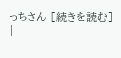っちさん [続きを読む]
|